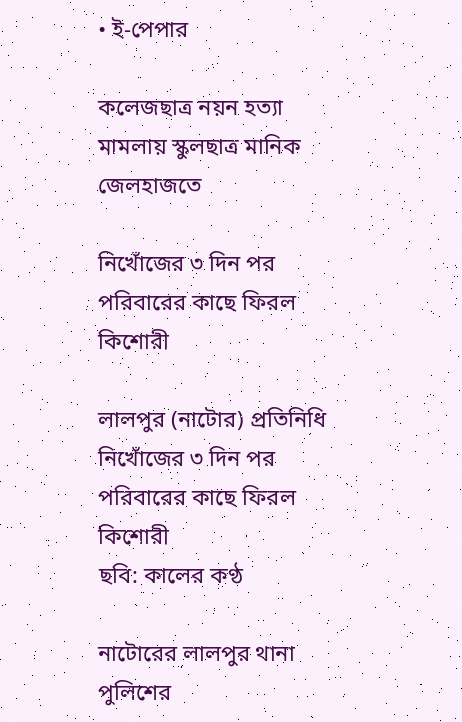• ই-পেপার

কলেজছাত্র নয়ন হত্যা মামলায় স্কুলছাত্র মানিক জেলহাজতে

নিখোঁজের ৩ দিন পর পরিবারের কাছে ফিরল কিশোরী

লালপুর (নাটোর) প্রতিনিধি
নিখোঁজের ৩ দিন পর পরিবারের কাছে ফিরল কিশোরী
ছবি: কালের কণ্ঠ

নাটোরের লালপুর থানা পুলিশের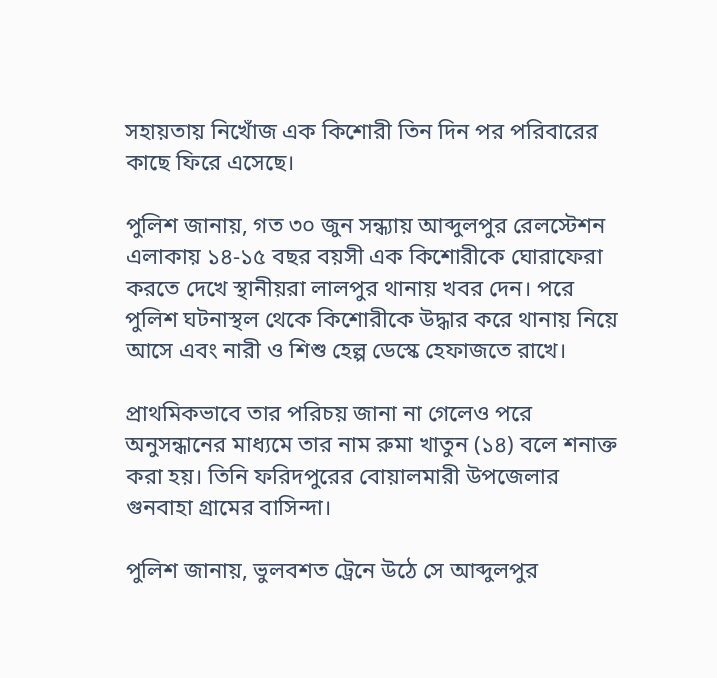সহায়তায় নিখোঁজ এক কিশোরী তিন দিন পর পরিবারের কাছে ফিরে এসেছে।

পুলিশ জানায়, গত ৩০ জুন সন্ধ্যায় আব্দুলপুর রেলস্টেশন এলাকায় ১৪-১৫ বছর বয়সী এক কিশোরীকে ঘোরাফেরা করতে দেখে স্থানীয়রা লালপুর থানায় খবর দেন। পরে পুলিশ ঘটনাস্থল থেকে কিশোরীকে উদ্ধার করে থানায় নিয়ে আসে এবং নারী ও শিশু হেল্প ডেস্কে হেফাজতে রাখে।

প্রাথমিকভাবে তার পরিচয় জানা না গেলেও পরে অনুসন্ধানের মাধ্যমে তার নাম রুমা খাতুন (১৪) বলে শনাক্ত করা হয়। তিনি ফরিদপুরের বোয়ালমারী উপজেলার গুনবাহা গ্রামের বাসিন্দা।

পুলিশ জানায়, ভুলবশত ট্রেনে উঠে সে আব্দুলপুর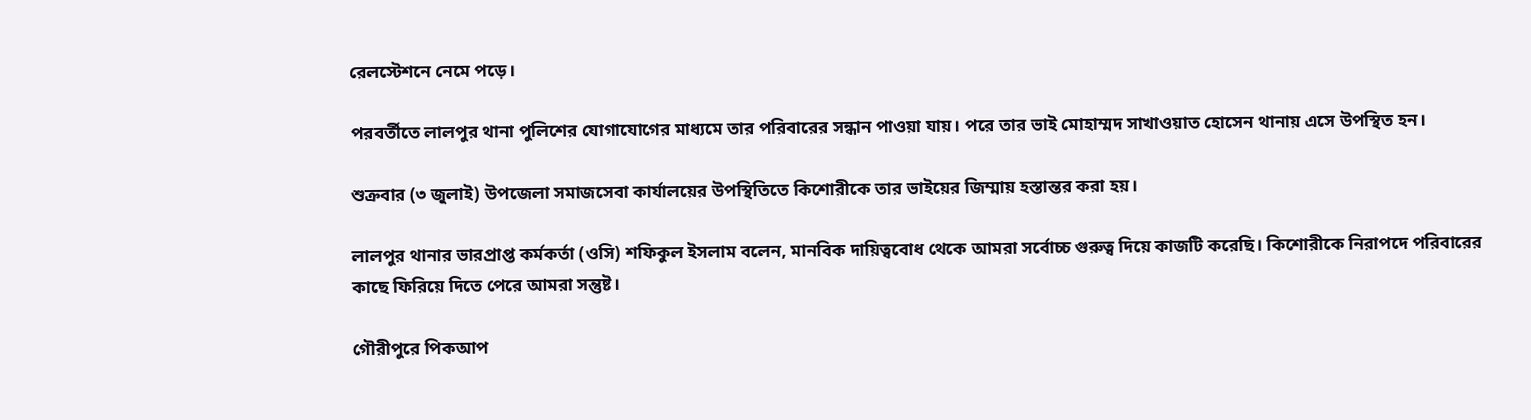রেলস্টেশনে নেমে পড়ে।

পরবর্তীতে লালপুর থানা পুলিশের যোগাযোগের মাধ্যমে তার পরিবারের সন্ধান পাওয়া যায়। পরে তার ভাই মোহাম্মদ সাখাওয়াত হোসেন থানায় এসে উপস্থিত হন।

শুক্রবার (৩ জুলাই) উপজেলা সমাজসেবা কার্যালয়ের উপস্থিতিতে কিশোরীকে তার ভাইয়ের জিম্মায় হস্তান্তর করা হয়।

লালপুর থানার ভারপ্রাপ্ত কর্মকর্তা (ওসি) শফিকুল ইসলাম বলেন, মানবিক দায়িত্ববোধ থেকে আমরা সর্বোচ্চ গুরুত্ব দিয়ে কাজটি করেছি। কিশোরীকে নিরাপদে পরিবারের কাছে ফিরিয়ে দিতে পেরে আমরা সন্তুষ্ট।

গৌরীপুরে পিকআপ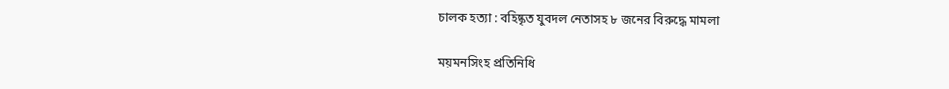চালক হত্যা : বহিষ্কৃত যুবদল নেতাসহ ৮ জনের বিরুদ্ধে মামলা

ময়মনসিংহ প্রতিনিধি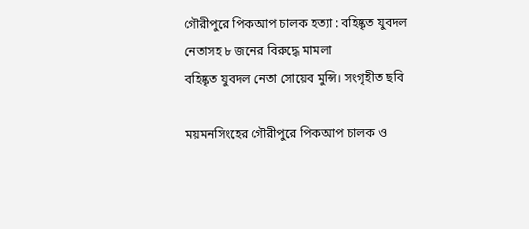গৌরীপুরে পিকআপ চালক হত্যা : বহিষ্কৃত যুবদল নেতাসহ ৮ জনের বিরুদ্ধে মামলা
বহিষ্কৃত যুবদল নেতা সোয়েব মুন্সি। সংগৃহীত ছবি

ময়মনসিংহের গৌরীপুরে পিকআপ চালক ও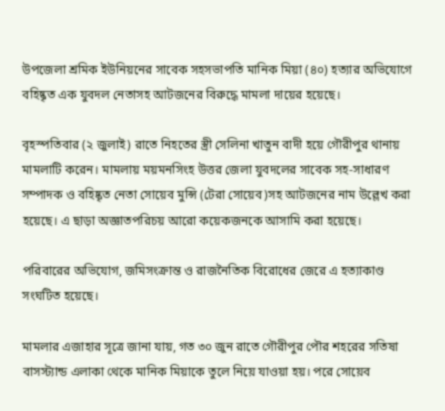উপজেলা শ্রমিক ইউনিয়নের সাবেক সহসভাপতি মানিক মিয়া (৪০) হত্যার অভিযোগে বহিষ্কৃত এক যুবদল নেতাসহ আটজনের বিরুদ্ধে মামলা দায়ের হয়েছে।

বৃহস্পতিবার (২ জুলাই) রাতে নিহতের স্ত্রী সেলিনা খাতুন বাদী হয়ে গৌরীপুর থানায় মামলাটি করেন। মামলায় ময়মনসিংহ উত্তর জেলা যুবদলের সাবেক সহ-সাধারণ সম্পাদক ও বহিষ্কৃত নেতা সোয়েব মুন্সি (টেরা সোয়েব)সহ আটজনের নাম উল্লেখ করা হয়েছে। এ ছাড়া অজ্ঞাতপরিচয় আরো কয়েকজনকে আসামি করা হয়েছে।

পরিবারের অভিযোগ, জমিসংক্রান্ত ও রাজনৈতিক বিরোধের জেরে এ হত্যাকাণ্ড সংঘটিত হয়েছে।

মামলার এজাহার সূত্রে জানা যায়, গত ৩০ জুন রাতে গৌরীপুর পৌর শহরের সতিষা বাসস্ট্যান্ড এলাকা থেকে মানিক মিয়াকে তুলে নিয়ে যাওয়া হয়। পরে সোয়েব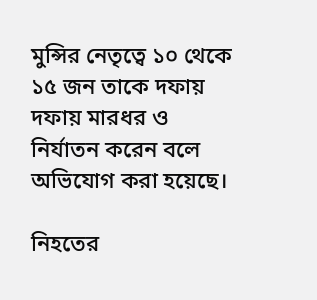মুন্সির নেতৃত্বে ১০ থেকে ১৫ জন তাকে দফায় দফায় মারধর ও নির্যাতন করেন বলে অভিযোগ করা হয়েছে।

নিহতের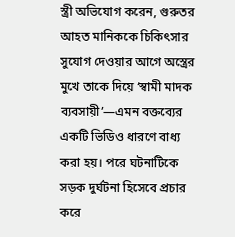স্ত্রী অভিযোগ করেন, গুরুতর আহত মানিককে চিকিৎসার সুযোগ দেওয়ার আগে অস্ত্রের মুখে তাকে দিয়ে ‘স্বামী মাদক ব্যবসায়ী’—এমন বক্তব্যের একটি ভিডিও ধারণে বাধ্য করা হয়। পরে ঘটনাটিকে সড়ক দুর্ঘটনা হিসেবে প্রচার করে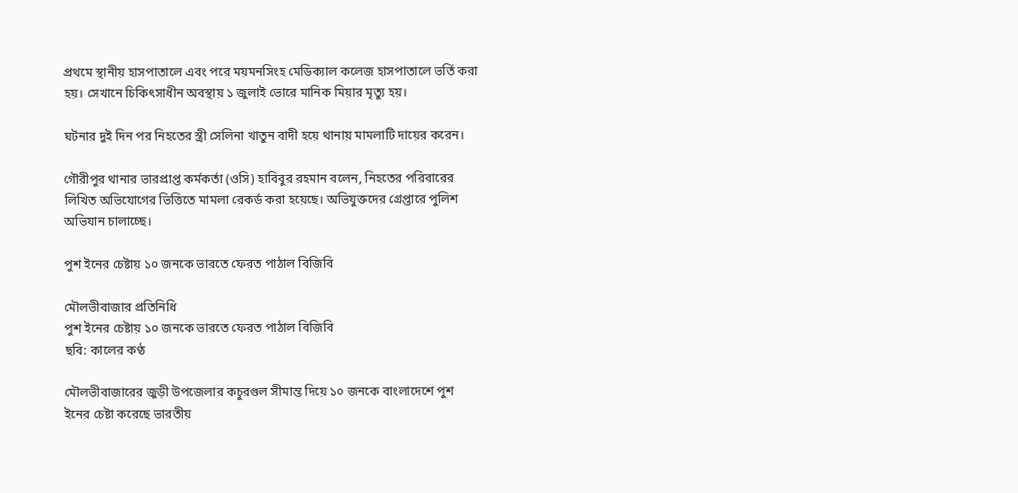প্রথমে স্থানীয় হাসপাতালে এবং পরে ময়মনসিংহ মেডিক্যাল কলেজ হাসপাতালে ভর্তি করা হয়। সেখানে চিকিৎসাধীন অবস্থায় ১ জুলাই ভোরে মানিক মিয়ার মৃত্যু হয়।

ঘটনার দুই দিন পর নিহতের স্ত্রী সেলিনা খাতুন বাদী হয়ে থানায় মামলাটি দায়ের করেন।

গৌরীপুর থানার ভারপ্রাপ্ত কর্মকর্তা (ওসি) হাবিবুর রহমান বলেন, নিহতের পরিবারের লিখিত অভিযোগের ভিত্তিতে মামলা রেকর্ড করা হয়েছে। অভিযুক্তদের গ্রেপ্তারে পুলিশ অভিযান চালাচ্ছে।

পুশ ইনের চেষ্টায় ১০ জনকে ভারতে ফেরত পাঠাল বিজিবি

মৌলভীবাজার প্রতিনিধি
পুশ ইনের চেষ্টায় ১০ জনকে ভারতে ফেরত পাঠাল বিজিবি
ছবি: কালের কণ্ঠ

মৌলভীবাজারের জুড়ী উপজেলার কচুরগুল সীমান্ত দিয়ে ১০ জনকে বাংলাদেশে পুশ ইনের চেষ্টা করেছে ভারতীয়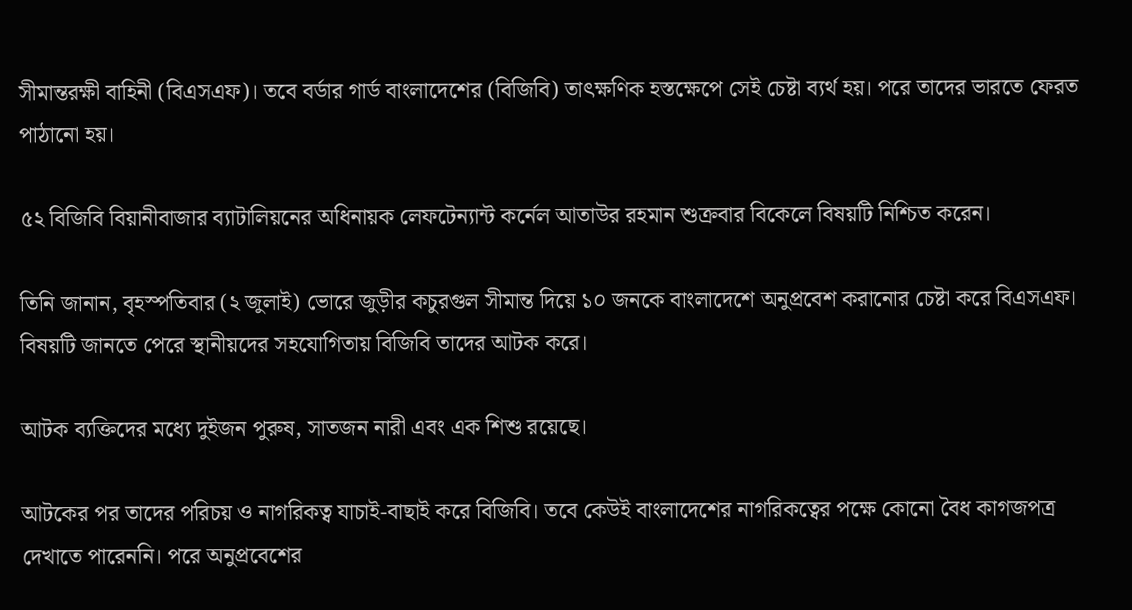সীমান্তরক্ষী বাহিনী (বিএসএফ)। তবে বর্ডার গার্ড বাংলাদেশের (বিজিবি) তাৎক্ষণিক হস্তক্ষেপে সেই চেষ্টা ব্যর্থ হয়। পরে তাদের ভারতে ফেরত পাঠানো হয়।

৫২ বিজিবি বিয়ানীবাজার ব্যাটালিয়নের অধিনায়ক লেফটেন্যান্ট কর্নেল আতাউর রহমান শুক্রবার বিকেলে বিষয়টি নিশ্চিত করেন।

তিনি জানান, বৃহস্পতিবার (২ জুলাই) ভোরে জুড়ীর কচুরগুল সীমান্ত দিয়ে ১০ জনকে বাংলাদেশে অনুপ্রবেশ করানোর চেষ্টা করে বিএসএফ। বিষয়টি জানতে পেরে স্থানীয়দের সহযোগিতায় বিজিবি তাদের আটক করে।

আটক ব্যক্তিদের মধ্যে দুইজন পুরুষ, সাতজন নারী এবং এক শিশু রয়েছে।

আটকের পর তাদের পরিচয় ও নাগরিকত্ব যাচাই-বাছাই করে বিজিবি। তবে কেউই বাংলাদেশের নাগরিকত্বের পক্ষে কোনো বৈধ কাগজপত্র দেখাতে পারেননি। পরে অনুপ্রবেশের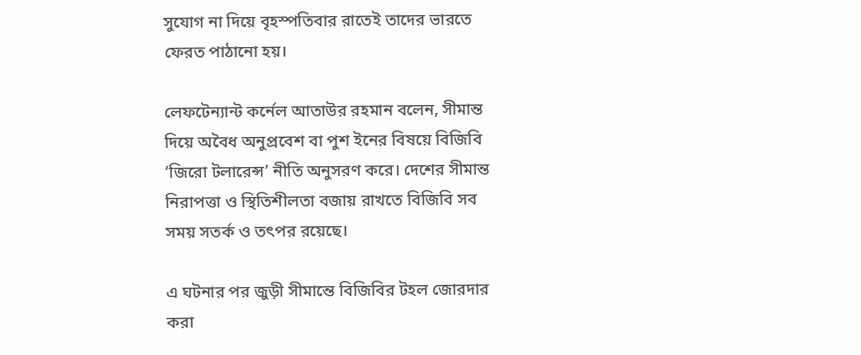সুযোগ না দিয়ে বৃহস্পতিবার রাতেই তাদের ভারতে ফেরত পাঠানো হয়।

লেফটেন্যান্ট কর্নেল আতাউর রহমান বলেন, সীমান্ত দিয়ে অবৈধ অনুপ্রবেশ বা পুশ ইনের বিষয়ে বিজিবি ‘জিরো টলারেন্স’ নীতি অনুসরণ করে। দেশের সীমান্ত নিরাপত্তা ও স্থিতিশীলতা বজায় রাখতে বিজিবি সব সময় সতর্ক ও তৎপর রয়েছে।

এ ঘটনার পর জুড়ী সীমান্তে বিজিবির টহল জোরদার করা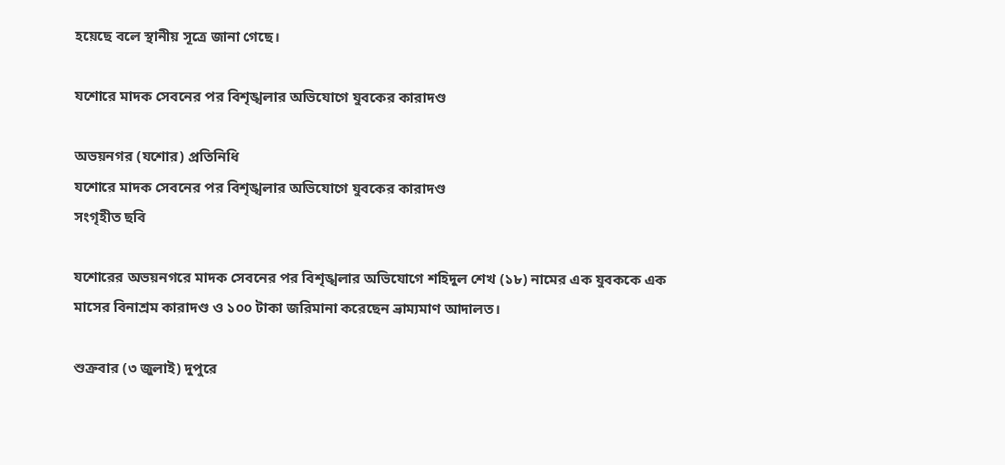হয়েছে বলে স্থানীয় সূত্রে জানা গেছে।

যশোরে মাদক সেবনের পর বিশৃঙ্খলার অভিযোগে যুবকের কারাদণ্ড

অভয়নগর (যশোর) প্রতিনিধি
যশোরে মাদক সেবনের পর বিশৃঙ্খলার অভিযোগে যুবকের কারাদণ্ড
সংগৃহীত ছবি

যশোরের অভয়নগরে মাদক সেবনের পর বিশৃঙ্খলার অভিযোগে শহিদুল শেখ (১৮) নামের এক যুবককে এক মাসের বিনাশ্রম কারাদণ্ড ও ১০০ টাকা জরিমানা করেছেন ভ্রাম্যমাণ আদালত।

শুক্রবার (৩ জুলাই) দুপুরে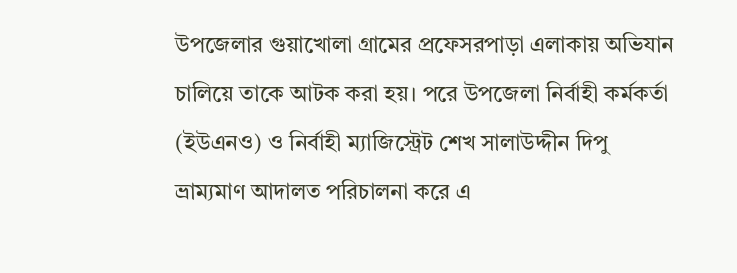উপজেলার গুয়াখোলা গ্রামের প্রফেসরপাড়া এলাকায় অভিযান চালিয়ে তাকে আটক করা হয়। পরে উপজেলা নির্বাহী কর্মকর্তা (ইউএনও) ও নির্বাহী ম্যাজিস্ট্রেট শেখ সালাউদ্দীন দিপু ভ্রাম্যমাণ আদালত পরিচালনা করে এ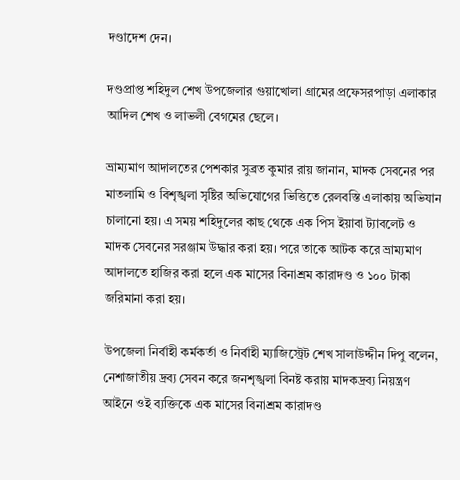দণ্ডাদেশ দেন।

দণ্ডপ্রাপ্ত শহিদুল শেখ উপজেলার গুয়াখোলা গ্রামের প্রফেসরপাড়া এলাকার আদিল শেখ ও লাভলী বেগমের ছেলে।

ভ্রাম্যমাণ আদালতের পেশকার সুব্রত কুমার রায় জানান, মাদক সেবনের পর মাতলামি ও বিশৃঙ্খলা সৃষ্টির অভিযোগের ভিত্তিতে রেলবস্তি এলাকায় অভিযান চালানো হয়। এ সময় শহিদুলের কাছ থেকে এক পিস ইয়াবা ট্যাবলেট ও মাদক সেবনের সরঞ্জাম উদ্ধার করা হয়। পরে তাকে আটক করে ভ্রাম্যমাণ আদালতে হাজির করা হলে এক মাসের বিনাশ্রম কারাদণ্ড ও ১০০ টাকা জরিমানা করা হয়।

উপজেলা নির্বাহী কর্মকর্তা ও নির্বাহী ম্যাজিস্ট্রেট শেখ সালাউদ্দীন দিপু বলেন, নেশাজাতীয় দ্রব্য সেবন করে জনশৃঙ্খলা বিনষ্ট করায় মাদকদ্রব্য নিয়ন্ত্রণ আইনে ওই ব্যক্তিকে এক মাসের বিনাশ্রম কারাদণ্ড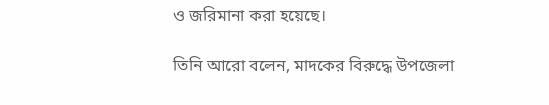ও জরিমানা করা হয়েছে।

তিনি আরো বলেন, মাদকের বিরুদ্ধে উপজেলা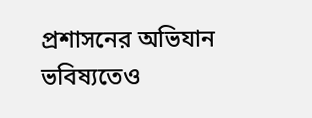প্রশাসনের অভিযান ভবিষ্যতেও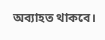অব্যাহত থাকবে।